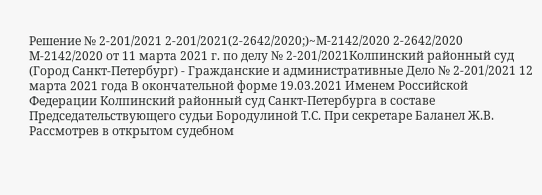Решение № 2-201/2021 2-201/2021(2-2642/2020;)~М-2142/2020 2-2642/2020 М-2142/2020 от 11 марта 2021 г. по делу № 2-201/2021Колпинский районный суд (Город Санкт-Петербург) - Гражданские и административные Дело № 2-201/2021 12 марта 2021 года В окончательной форме 19.03.2021 Именем Российской Федерации Колпинский районный суд Санкт-Петербурга в составе Председательствующего судьи Бородулиной Т.С. При секретаре Баланел Ж.В. Рассмотрев в открытом судебном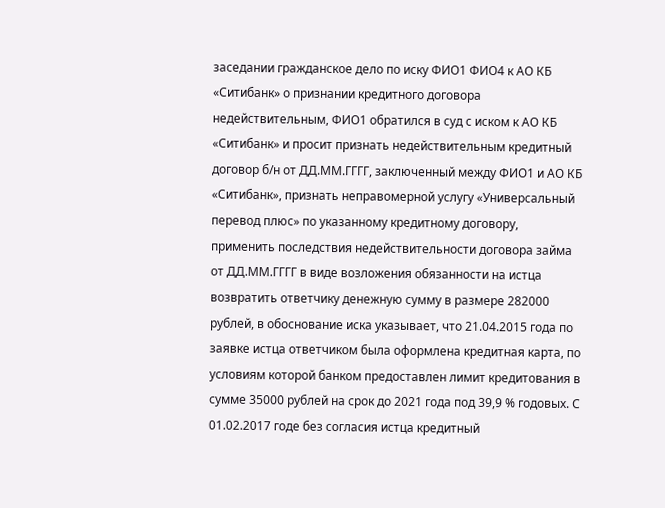заседании гражданское дело по иску ФИО1 ФИО4 к АО КБ «Ситибанк» о признании кредитного договора недействительным, ФИО1 обратился в суд с иском к АО КБ «Ситибанк» и просит признать недействительным кредитный договор б/н от ДД.ММ.ГГГГ, заключенный между ФИО1 и АО КБ «Ситибанк», признать неправомерной услугу «Универсальный перевод плюс» по указанному кредитному договору, применить последствия недействительности договора займа от ДД.ММ.ГГГГ в виде возложения обязанности на истца возвратить ответчику денежную сумму в размере 282000 рублей, в обоснование иска указывает, что 21.04.2015 года по заявке истца ответчиком была оформлена кредитная карта, по условиям которой банком предоставлен лимит кредитования в сумме 35000 рублей на срок до 2021 года под 39,9 % годовых. С 01.02.2017 годе без согласия истца кредитный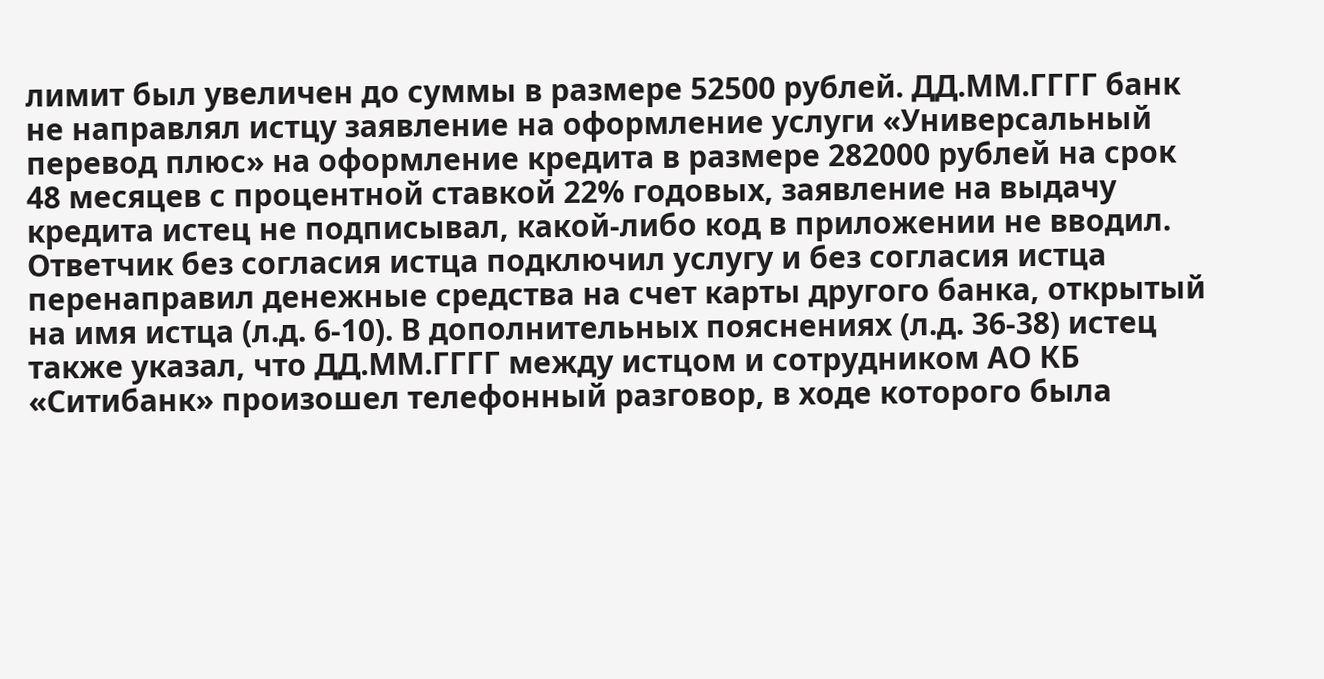лимит был увеличен до суммы в размере 52500 рублей. ДД.ММ.ГГГГ банк не направлял истцу заявление на оформление услуги «Универсальный перевод плюс» на оформление кредита в размере 282000 рублей на срок 48 месяцев с процентной ставкой 22% годовых, заявление на выдачу кредита истец не подписывал, какой-либо код в приложении не вводил. Ответчик без согласия истца подключил услугу и без согласия истца перенаправил денежные средства на счет карты другого банка, открытый на имя истца (л.д. 6-10). В дополнительных пояснениях (л.д. 36-38) истец также указал, что ДД.ММ.ГГГГ между истцом и сотрудником АО КБ «Ситибанк» произошел телефонный разговор, в ходе которого была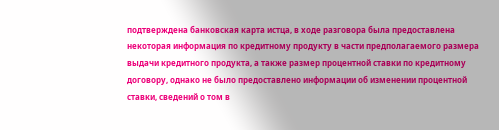подтверждена банковская карта истца, в ходе разговора была предоставлена некоторая информация по кредитному продукту в части предполагаемого размера выдачи кредитного продукта, а также размер процентной ставки по кредитному договору, однако не было предоставлено информации об изменении процентной ставки, сведений о том в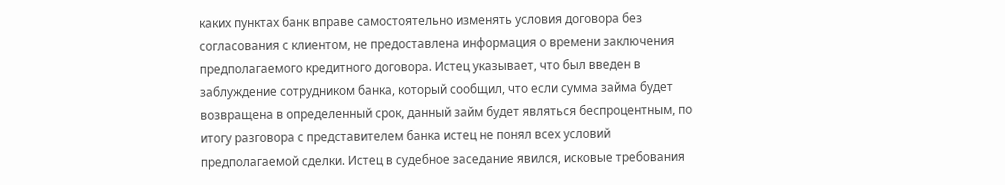каких пунктах банк вправе самостоятельно изменять условия договора без согласования с клиентом, не предоставлена информация о времени заключения предполагаемого кредитного договора. Истец указывает, что был введен в заблуждение сотрудником банка, который сообщил, что если сумма займа будет возвращена в определенный срок, данный займ будет являться беспроцентным, по итогу разговора с представителем банка истец не понял всех условий предполагаемой сделки. Истец в судебное заседание явился, исковые требования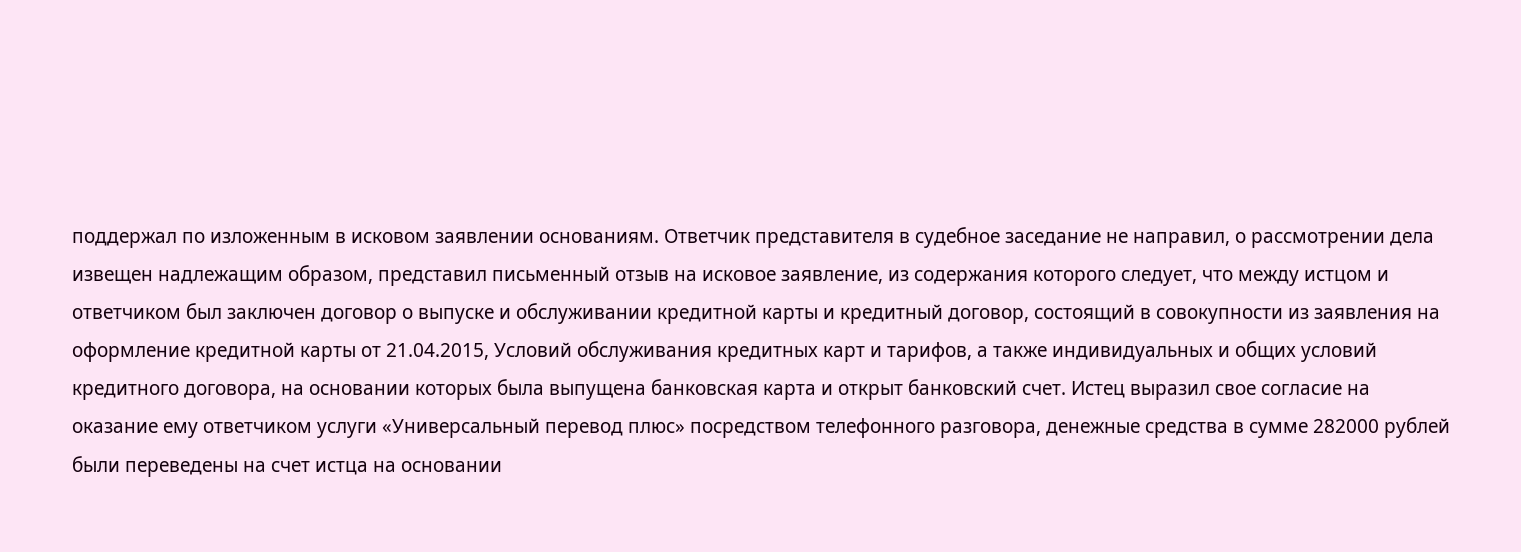поддержал по изложенным в исковом заявлении основаниям. Ответчик представителя в судебное заседание не направил, о рассмотрении дела извещен надлежащим образом, представил письменный отзыв на исковое заявление, из содержания которого следует, что между истцом и ответчиком был заключен договор о выпуске и обслуживании кредитной карты и кредитный договор, состоящий в совокупности из заявления на оформление кредитной карты от 21.04.2015, Условий обслуживания кредитных карт и тарифов, а также индивидуальных и общих условий кредитного договора, на основании которых была выпущена банковская карта и открыт банковский счет. Истец выразил свое согласие на оказание ему ответчиком услуги «Универсальный перевод плюс» посредством телефонного разговора, денежные средства в сумме 282000 рублей были переведены на счет истца на основании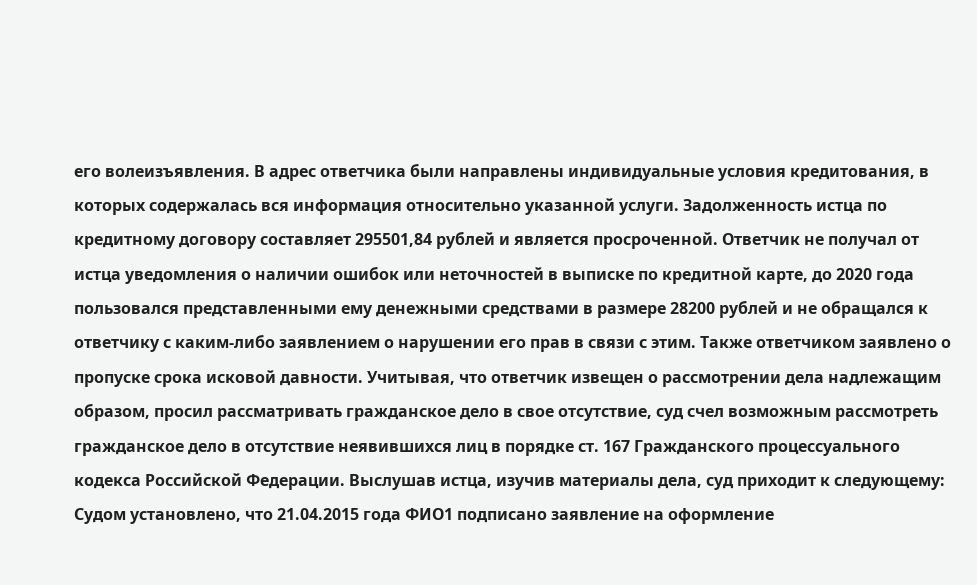его волеизъявления. В адрес ответчика были направлены индивидуальные условия кредитования, в которых содержалась вся информация относительно указанной услуги. Задолженность истца по кредитному договору составляет 295501,84 рублей и является просроченной. Ответчик не получал от истца уведомления о наличии ошибок или неточностей в выписке по кредитной карте, до 2020 года пользовался представленными ему денежными средствами в размере 28200 рублей и не обращался к ответчику с каким-либо заявлением о нарушении его прав в связи с этим. Также ответчиком заявлено о пропуске срока исковой давности. Учитывая, что ответчик извещен о рассмотрении дела надлежащим образом, просил рассматривать гражданское дело в свое отсутствие, суд счел возможным рассмотреть гражданское дело в отсутствие неявившихся лиц в порядке ст. 167 Гражданского процессуального кодекса Российской Федерации. Выслушав истца, изучив материалы дела, суд приходит к следующему: Судом установлено, что 21.04.2015 года ФИО1 подписано заявление на оформление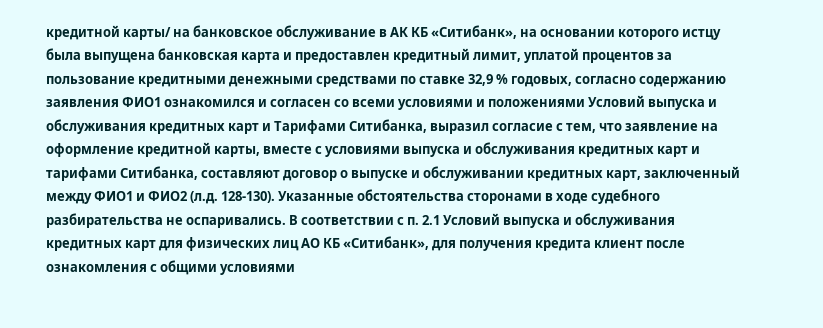кредитной карты/ на банковское обслуживание в АК КБ «Ситибанк», на основании которого истцу была выпущена банковская карта и предоставлен кредитный лимит, уплатой процентов за пользование кредитными денежными средствами по ставке 32,9 % годовых, согласно содержанию заявления ФИО1 ознакомился и согласен со всеми условиями и положениями Условий выпуска и обслуживания кредитных карт и Тарифами Ситибанка, выразил согласие с тем, что заявление на оформление кредитной карты, вместе с условиями выпуска и обслуживания кредитных карт и тарифами Ситибанка, составляют договор о выпуске и обслуживании кредитных карт, заключенный между ФИО1 и ФИО2 (л.д. 128-130). Указанные обстоятельства сторонами в ходе судебного разбирательства не оспаривались. В соответствии с п. 2.1 Условий выпуска и обслуживания кредитных карт для физических лиц АО КБ «Ситибанк», для получения кредита клиент после ознакомления с общими условиями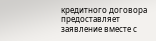кредитного договора предоставляет заявление вместе с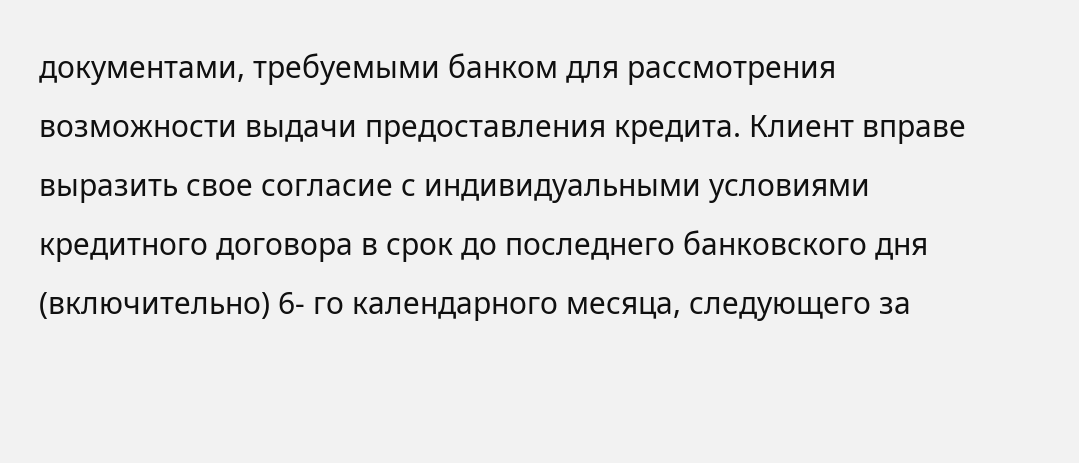документами, требуемыми банком для рассмотрения возможности выдачи предоставления кредита. Клиент вправе выразить свое согласие с индивидуальными условиями кредитного договора в срок до последнего банковского дня (включительно) 6- го календарного месяца, следующего за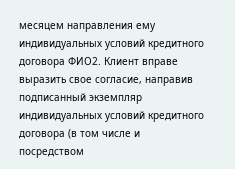месяцем направления ему индивидуальных условий кредитного договора ФИО2. Клиент вправе выразить свое согласие, направив подписанный экземпляр индивидуальных условий кредитного договора (в том числе и посредством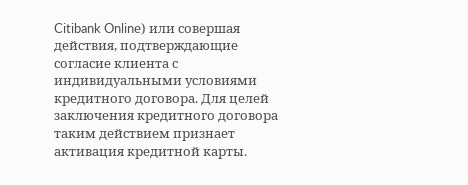Citibank Onlinе) или совершая действия, подтверждающие согласие клиента с индивидуальными условиями кредитного договора. Для целей заключения кредитного договора таким действием признает активация кредитной карты.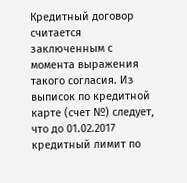Кредитный договор считается заключенным с момента выражения такого согласия. Из выписок по кредитной карте (счет №) следует, что до 01.02.2017 кредитный лимит по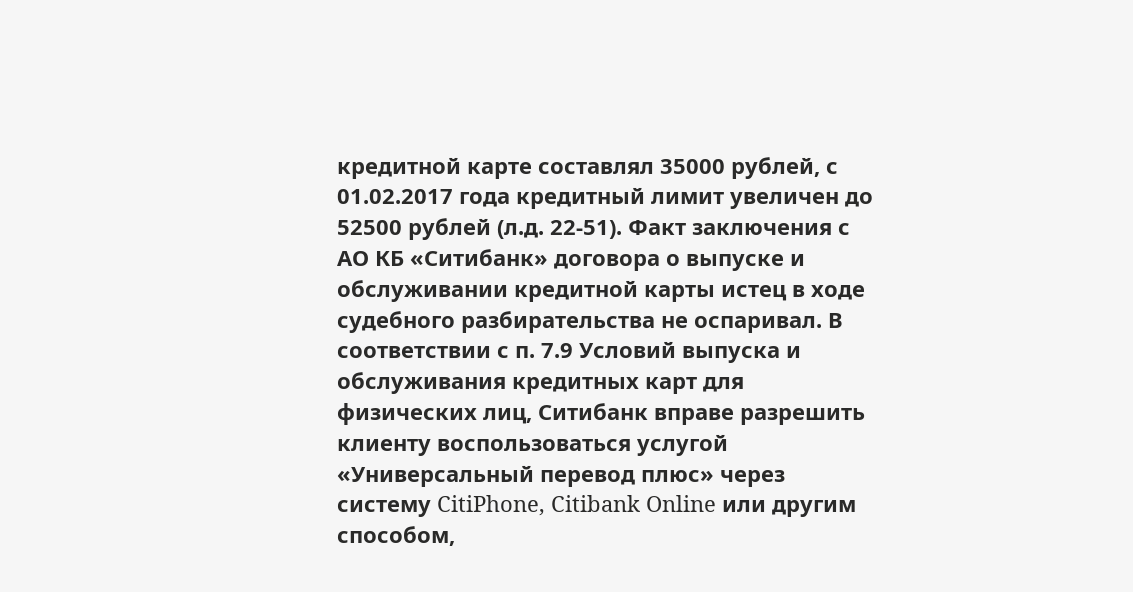кредитной карте составлял 35000 рублей, с 01.02.2017 года кредитный лимит увеличен до 52500 рублей (л.д. 22-51). Факт заключения с АО КБ «Ситибанк» договора о выпуске и обслуживании кредитной карты истец в ходе судебного разбирательства не оспаривал. В соответствии с п. 7.9 Условий выпуска и обслуживания кредитных карт для физических лиц, Ситибанк вправе разрешить клиенту воспользоваться услугой «Универсальный перевод плюс» через систему CitiPhone, Citibank Online или другим способом,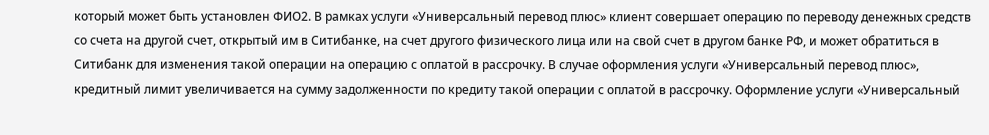который может быть установлен ФИО2. В рамках услуги «Универсальный перевод плюс» клиент совершает операцию по переводу денежных средств со счета на другой счет, открытый им в Ситибанке, на счет другого физического лица или на свой счет в другом банке РФ, и может обратиться в Ситибанк для изменения такой операции на операцию с оплатой в рассрочку. В случае оформления услуги «Универсальный перевод плюс», кредитный лимит увеличивается на сумму задолженности по кредиту такой операции с оплатой в рассрочку. Оформление услуги «Универсальный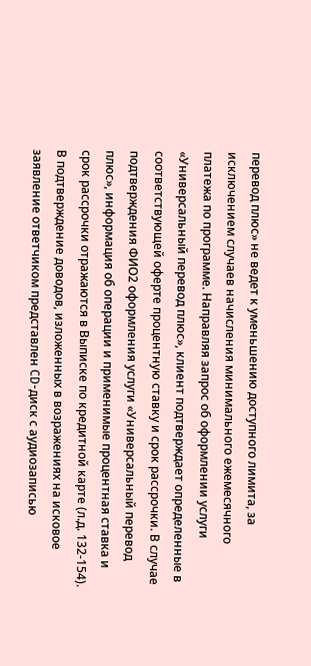перевод плюс» не ведет к уменьшению доступного лимита, за исключением случаев начисления минимального ежемесячного платежа по программе. Направляя запрос об оформлении услуги «Универсальный перевод плюс», клиент подтверждает определенные в соответствующей оферте процентную ставку и срок рассрочки. В случае подтверждения ФИО2 оформления услуги «Универсальный перевод плюс», информация об операции и применимые процентная ставка и срок рассрочки отражаются в Выписке по кредитной карте (л.д. 132-154). В подтверждение доводов, изложенных в возражениях на исковое заявление ответчиком представлен CD-диск с аудиозаписью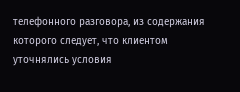телефонного разговора, из содержания которого следует, что клиентом уточнялись условия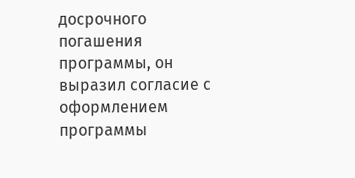досрочного погашения программы, он выразил согласие с оформлением программы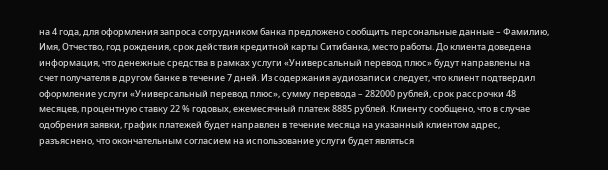на 4 года, для оформления запроса сотрудником банка предложено сообщить персональные данные – Фамилию, Имя, Отчество, год рождения, срок действия кредитной карты Ситибанка, место работы. До клиента доведена информация, что денежные средства в рамках услуги «Универсальный перевод плюс» будут направлены на счет получателя в другом банке в течение 7 дней. Из содержания аудиозаписи следует, что клиент подтвердил оформление услуги «Универсальный перевод плюс», сумму перевода – 282000 рублей, срок рассрочки 48 месяцев, процентную ставку 22 % годовых, ежемесячный платеж 8885 рублей. Клиенту сообщено, что в случае одобрения заявки, график платежей будет направлен в течение месяца на указанный клиентом адрес, разъяснено, что окончательным согласием на использование услуги будет являться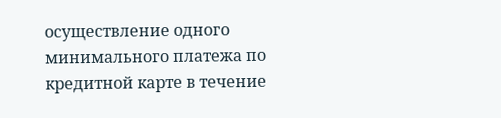осуществление одного минимального платежа по кредитной карте в течение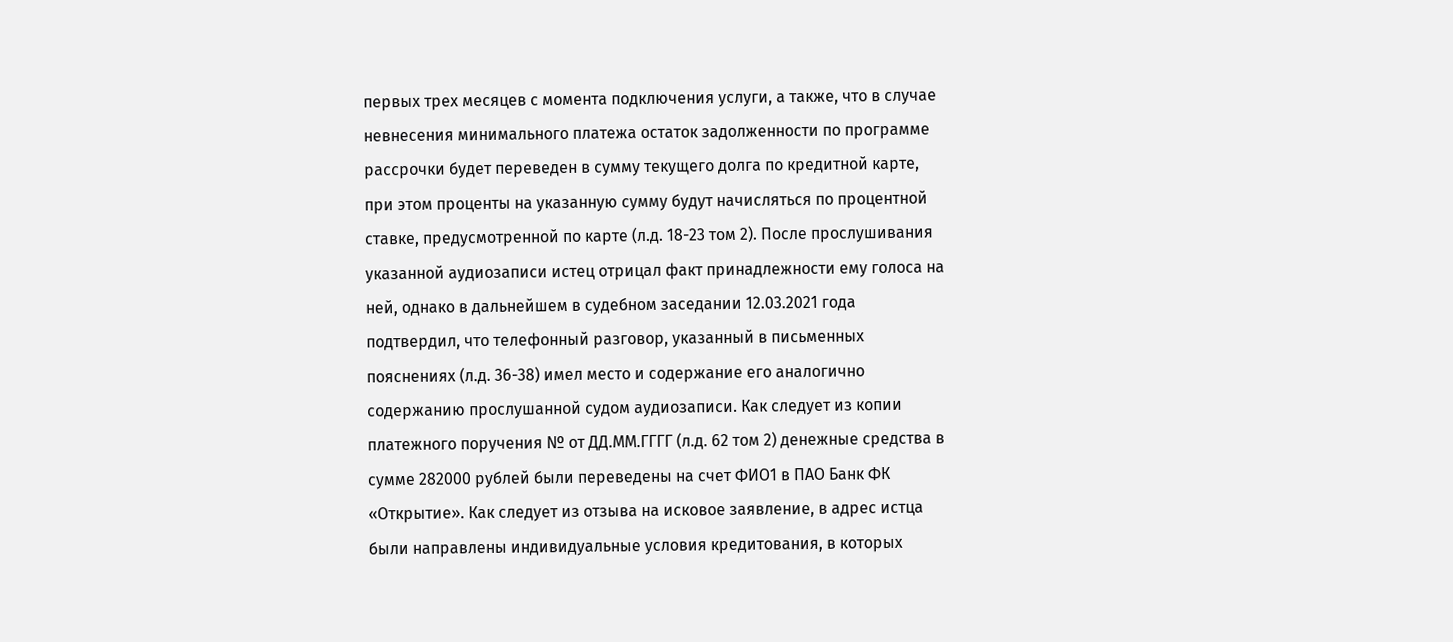первых трех месяцев с момента подключения услуги, а также, что в случае невнесения минимального платежа остаток задолженности по программе рассрочки будет переведен в сумму текущего долга по кредитной карте, при этом проценты на указанную сумму будут начисляться по процентной ставке, предусмотренной по карте (л.д. 18-23 том 2). После прослушивания указанной аудиозаписи истец отрицал факт принадлежности ему голоса на ней, однако в дальнейшем в судебном заседании 12.03.2021 года подтвердил, что телефонный разговор, указанный в письменных пояснениях (л.д. 36-38) имел место и содержание его аналогично содержанию прослушанной судом аудиозаписи. Как следует из копии платежного поручения № от ДД.ММ.ГГГГ (л.д. 62 том 2) денежные средства в сумме 282000 рублей были переведены на счет ФИО1 в ПАО Банк ФК «Открытие». Как следует из отзыва на исковое заявление, в адрес истца были направлены индивидуальные условия кредитования, в которых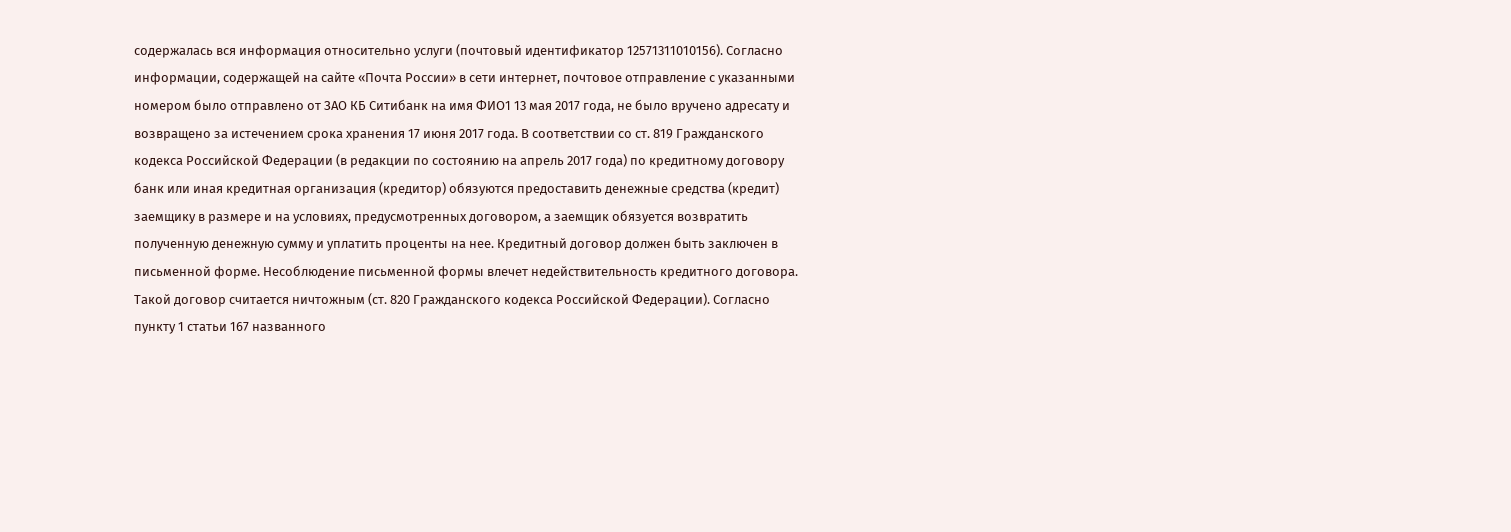содержалась вся информация относительно услуги (почтовый идентификатор 12571311010156). Согласно информации, содержащей на сайте «Почта России» в сети интернет, почтовое отправление с указанными номером было отправлено от ЗАО КБ Ситибанк на имя ФИО1 13 мая 2017 года, не было вручено адресату и возвращено за истечением срока хранения 17 июня 2017 года. В соответствии со ст. 819 Гражданского кодекса Российской Федерации (в редакции по состоянию на апрель 2017 года) по кредитному договору банк или иная кредитная организация (кредитор) обязуются предоставить денежные средства (кредит) заемщику в размере и на условиях, предусмотренных договором, а заемщик обязуется возвратить полученную денежную сумму и уплатить проценты на нее. Кредитный договор должен быть заключен в письменной форме. Несоблюдение письменной формы влечет недействительность кредитного договора. Такой договор считается ничтожным (ст. 820 Гражданского кодекса Российской Федерации). Согласно пункту 1 статьи 167 названного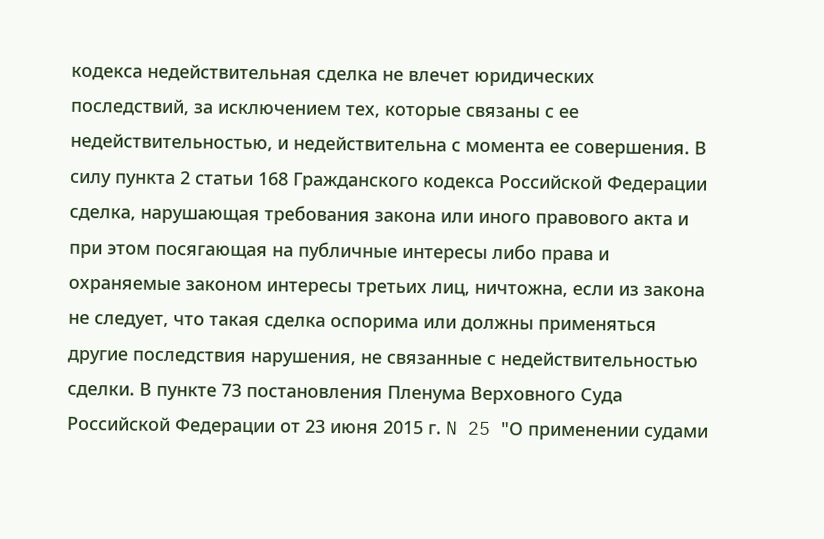кодекса недействительная сделка не влечет юридических последствий, за исключением тех, которые связаны с ее недействительностью, и недействительна с момента ее совершения. В силу пункта 2 статьи 168 Гражданского кодекса Российской Федерации сделка, нарушающая требования закона или иного правового акта и при этом посягающая на публичные интересы либо права и охраняемые законом интересы третьих лиц, ничтожна, если из закона не следует, что такая сделка оспорима или должны применяться другие последствия нарушения, не связанные с недействительностью сделки. В пункте 73 постановления Пленума Верховного Суда Российской Федерации от 23 июня 2015 г. N 25 "О применении судами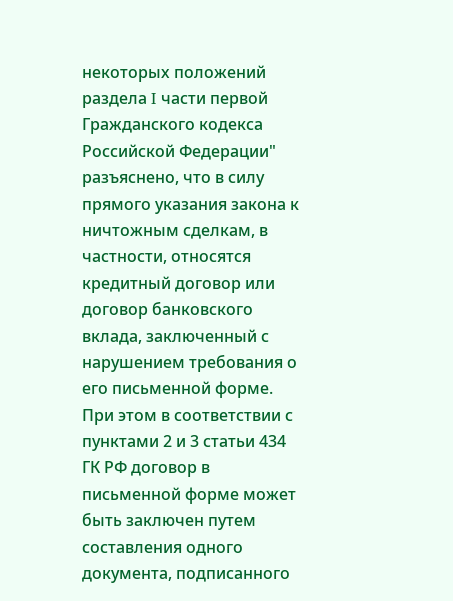некоторых положений раздела I части первой Гражданского кодекса Российской Федерации" разъяснено, что в силу прямого указания закона к ничтожным сделкам, в частности, относятся кредитный договор или договор банковского вклада, заключенный с нарушением требования о его письменной форме. При этом в соответствии с пунктами 2 и 3 статьи 434 ГК РФ договор в письменной форме может быть заключен путем составления одного документа, подписанного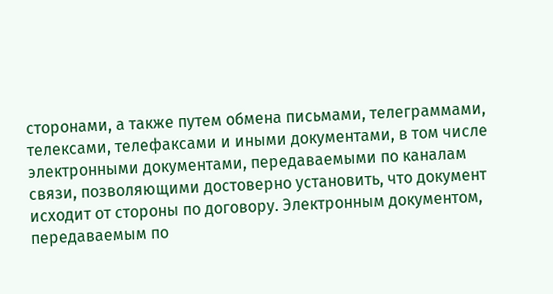сторонами, а также путем обмена письмами, телеграммами, телексами, телефаксами и иными документами, в том числе электронными документами, передаваемыми по каналам связи, позволяющими достоверно установить, что документ исходит от стороны по договору. Электронным документом, передаваемым по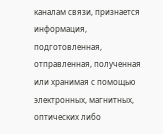каналам связи, признается информация, подготовленная, отправленная, полученная или хранимая с помощью электронных, магнитных, оптических либо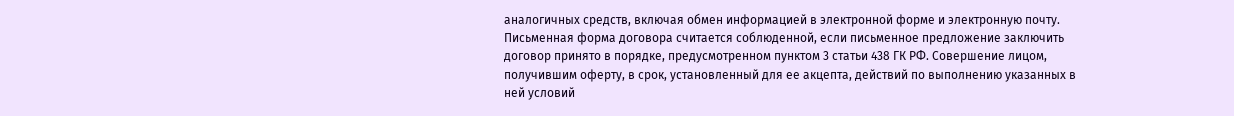аналогичных средств, включая обмен информацией в электронной форме и электронную почту. Письменная форма договора считается соблюденной, если письменное предложение заключить договор принято в порядке, предусмотренном пунктом 3 статьи 438 ГК РФ. Совершение лицом, получившим оферту, в срок, установленный для ее акцепта, действий по выполнению указанных в ней условий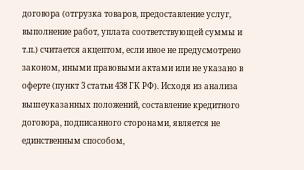договора (отгрузка товаров, предоставление услуг, выполнение работ, уплата соответствующей суммы и т.п.) считается акцептом, если иное не предусмотрено законом, иными правовыми актами или не указано в оферте (пункт 3 статьи 438 ГК РФ). Исходя из анализа вышеуказанных положений, составление кредитного договора, подписанного сторонами, является не единственным способом,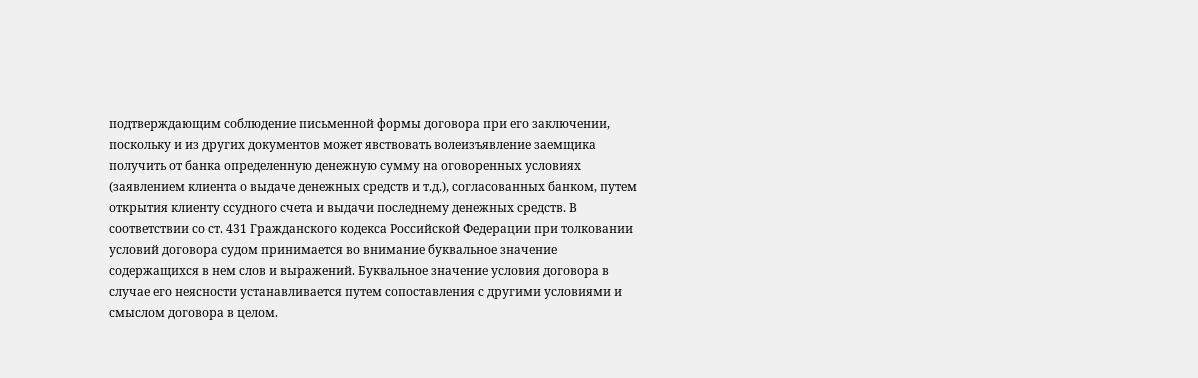подтверждающим соблюдение письменной формы договора при его заключении, поскольку и из других документов может явствовать волеизъявление заемщика получить от банка определенную денежную сумму на оговоренных условиях (заявлением клиента о выдаче денежных средств и т.д.), согласованных банком, путем открытия клиенту ссудного счета и выдачи последнему денежных средств. В соответствии со ст. 431 Гражданского кодекса Российской Федерации при толковании условий договора судом принимается во внимание буквальное значение содержащихся в нем слов и выражений. Буквальное значение условия договора в случае его неясности устанавливается путем сопоставления с другими условиями и смыслом договора в целом.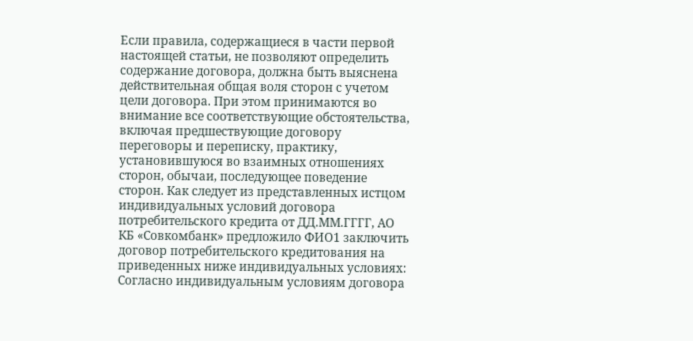Если правила, содержащиеся в части первой настоящей статьи, не позволяют определить содержание договора, должна быть выяснена действительная общая воля сторон с учетом цели договора. При этом принимаются во внимание все соответствующие обстоятельства, включая предшествующие договору переговоры и переписку, практику, установившуюся во взаимных отношениях сторон, обычаи, последующее поведение сторон. Как следует из представленных истцом индивидуальных условий договора потребительского кредита от ДД.ММ.ГГГГ, АО КБ «Совкомбанк» предложило ФИО1 заключить договор потребительского кредитования на приведенных ниже индивидуальных условиях: Согласно индивидуальным условиям договора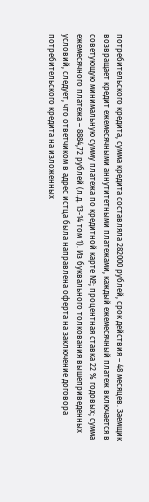потребительского кредита, сумма кредита составляла 282000 рублей, срок действия – 48 месяцев. Заемщик возвращает кредит ежемесячными аннутитетными платежами, каждый ежемесячный платеж включается в советующую минимальную сумму платежа по кредитной карте №; процентная ставка 22 % годовых; сумма ежемесячного платежа – 8884,72 рублей (л.д. 13-14 том 1). Из буквального толкования вышеприведенных условий, следует, что ответчиком в адрес истца была направлена оферта на заключение договора потребительского кредита на изложенных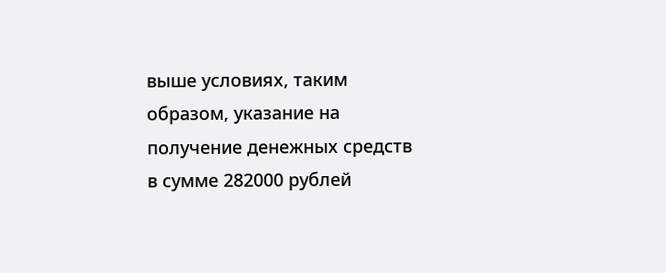выше условиях, таким образом, указание на получение денежных средств в сумме 282000 рублей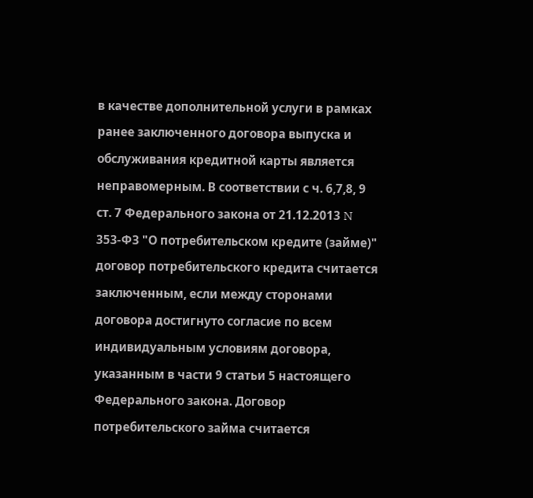в качестве дополнительной услуги в рамках ранее заключенного договора выпуска и обслуживания кредитной карты является неправомерным. В соответствии с ч. 6,7,8, 9 ст. 7 Федерального закона от 21.12.2013 N 353-ФЗ "О потребительском кредите (займе)" договор потребительского кредита считается заключенным, если между сторонами договора достигнуто согласие по всем индивидуальным условиям договора, указанным в части 9 статьи 5 настоящего Федерального закона. Договор потребительского займа считается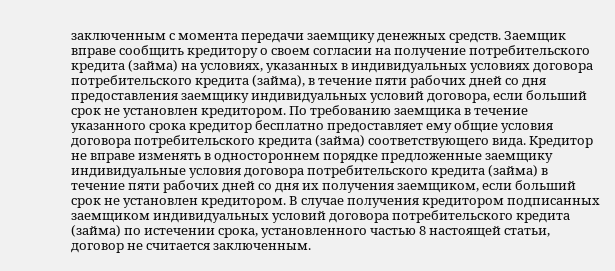заключенным с момента передачи заемщику денежных средств. Заемщик вправе сообщить кредитору о своем согласии на получение потребительского кредита (займа) на условиях, указанных в индивидуальных условиях договора потребительского кредита (займа), в течение пяти рабочих дней со дня предоставления заемщику индивидуальных условий договора, если больший срок не установлен кредитором. По требованию заемщика в течение указанного срока кредитор бесплатно предоставляет ему общие условия договора потребительского кредита (займа) соответствующего вида. Кредитор не вправе изменять в одностороннем порядке предложенные заемщику индивидуальные условия договора потребительского кредита (займа) в течение пяти рабочих дней со дня их получения заемщиком, если больший срок не установлен кредитором. В случае получения кредитором подписанных заемщиком индивидуальных условий договора потребительского кредита (займа) по истечении срока, установленного частью 8 настоящей статьи, договор не считается заключенным.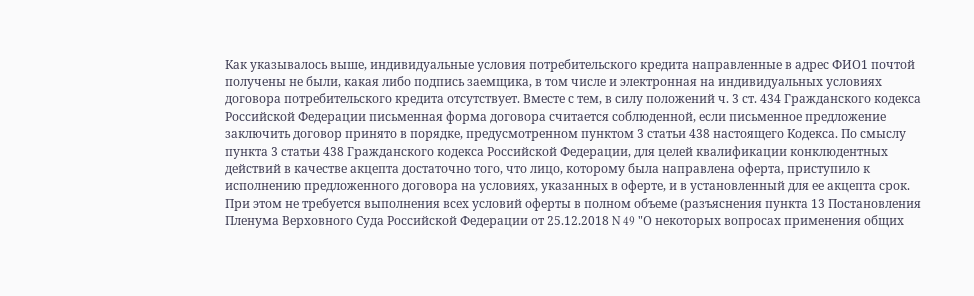Как указывалось выше, индивидуальные условия потребительского кредита направленные в адрес ФИО1 почтой получены не были, какая либо подпись заемщика, в том числе и электронная на индивидуальных условиях договора потребительского кредита отсутствует. Вместе с тем, в силу положений ч. 3 ст. 434 Гражданского кодекса Российской Федерации письменная форма договора считается соблюденной, если письменное предложение заключить договор принято в порядке, предусмотренном пунктом 3 статьи 438 настоящего Кодекса. По смыслу пункта 3 статьи 438 Гражданского кодекса Российской Федерации, для целей квалификации конклюдентных действий в качестве акцепта достаточно того, что лицо, которому была направлена оферта, приступило к исполнению предложенного договора на условиях, указанных в оферте, и в установленный для ее акцепта срок. При этом не требуется выполнения всех условий оферты в полном объеме (разъяснения пункта 13 Постановления Пленума Верховного Суда Российской Федерации от 25.12.2018 N 49 "О некоторых вопросах применения общих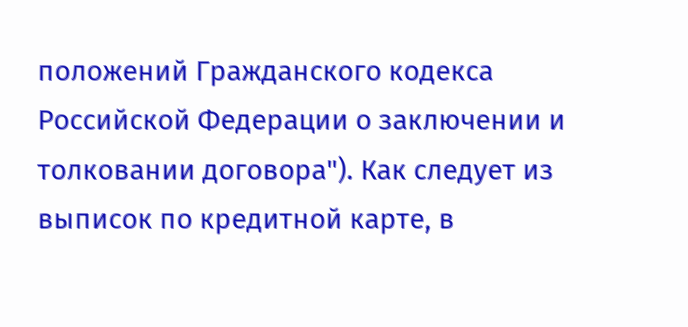положений Гражданского кодекса Российской Федерации о заключении и толковании договора"). Как следует из выписок по кредитной карте, в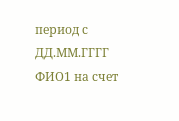период с ДД.ММ.ГГГГ ФИО1 на счет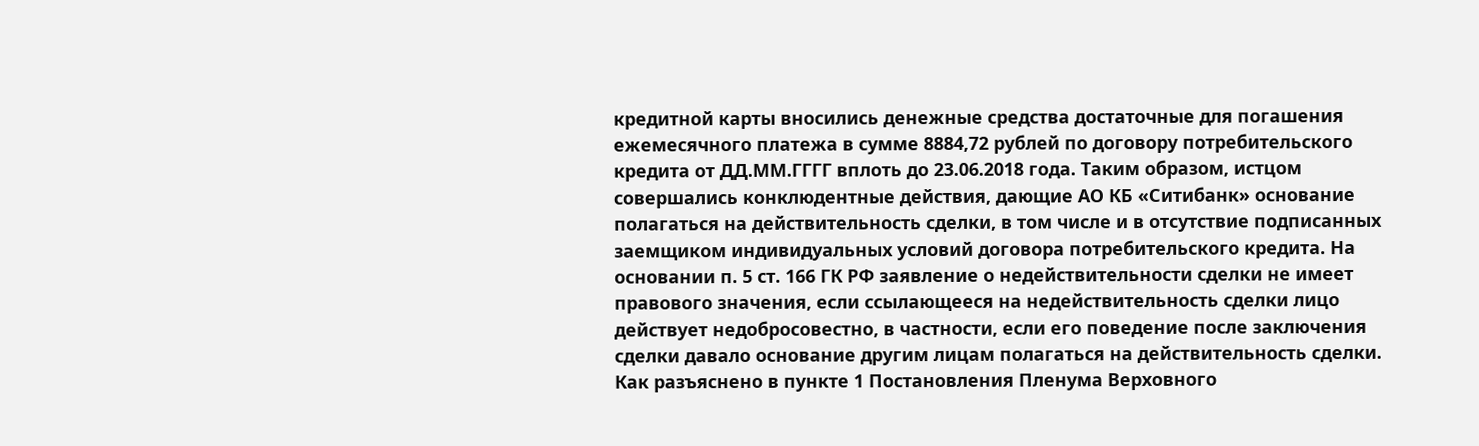кредитной карты вносились денежные средства достаточные для погашения ежемесячного платежа в сумме 8884,72 рублей по договору потребительского кредита от ДД.ММ.ГГГГ вплоть до 23.06.2018 года. Таким образом, истцом совершались конклюдентные действия, дающие АО КБ «Ситибанк» основание полагаться на действительность сделки, в том числе и в отсутствие подписанных заемщиком индивидуальных условий договора потребительского кредита. На основании п. 5 ст. 166 ГК РФ заявление о недействительности сделки не имеет правового значения, если ссылающееся на недействительность сделки лицо действует недобросовестно, в частности, если его поведение после заключения сделки давало основание другим лицам полагаться на действительность сделки. Как разъяснено в пункте 1 Постановления Пленума Верховного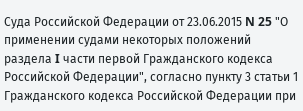Суда Российской Федерации от 23.06.2015 N 25 "О применении судами некоторых положений раздела I части первой Гражданского кодекса Российской Федерации", согласно пункту 3 статьи 1 Гражданского кодекса Российской Федерации при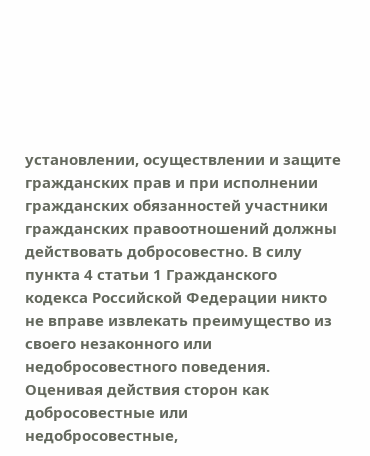установлении, осуществлении и защите гражданских прав и при исполнении гражданских обязанностей участники гражданских правоотношений должны действовать добросовестно. В силу пункта 4 статьи 1 Гражданского кодекса Российской Федерации никто не вправе извлекать преимущество из своего незаконного или недобросовестного поведения. Оценивая действия сторон как добросовестные или недобросовестные,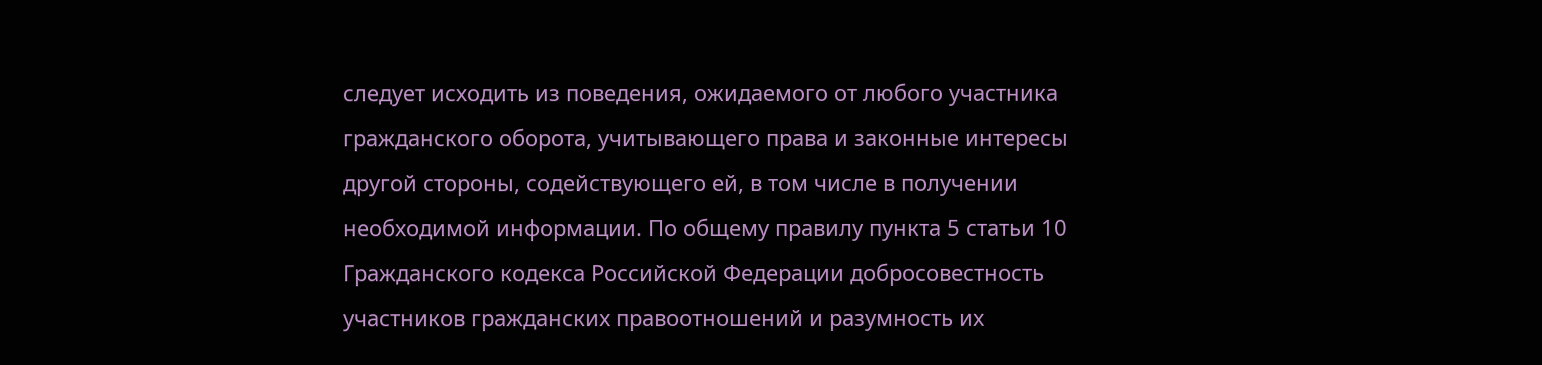следует исходить из поведения, ожидаемого от любого участника гражданского оборота, учитывающего права и законные интересы другой стороны, содействующего ей, в том числе в получении необходимой информации. По общему правилу пункта 5 статьи 10 Гражданского кодекса Российской Федерации добросовестность участников гражданских правоотношений и разумность их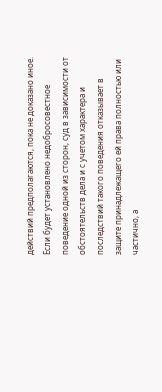действий предполагаются, пока не доказано иное. Если будет установлено недобросовестное поведение одной из сторон, суд в зависимости от обстоятельств дела и с учетом характера и последствий такого поведения отказывает в защите принадлежащего ей права полностью или частично, а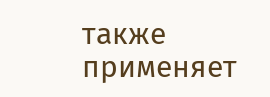также применяет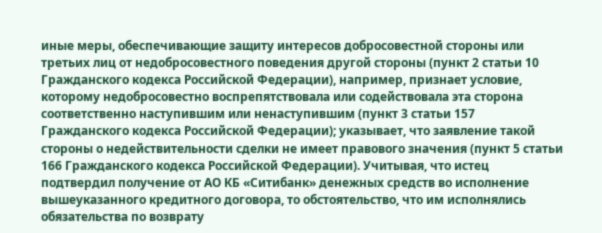иные меры, обеспечивающие защиту интересов добросовестной стороны или третьих лиц от недобросовестного поведения другой стороны (пункт 2 статьи 10 Гражданского кодекса Российской Федерации), например, признает условие, которому недобросовестно воспрепятствовала или содействовала эта сторона соответственно наступившим или ненаступившим (пункт 3 статьи 157 Гражданского кодекса Российской Федерации); указывает, что заявление такой стороны о недействительности сделки не имеет правового значения (пункт 5 статьи 166 Гражданского кодекса Российской Федерации). Учитывая, что истец подтвердил получение от АО КБ «Ситибанк» денежных средств во исполнение вышеуказанного кредитного договора, то обстоятельство, что им исполнялись обязательства по возврату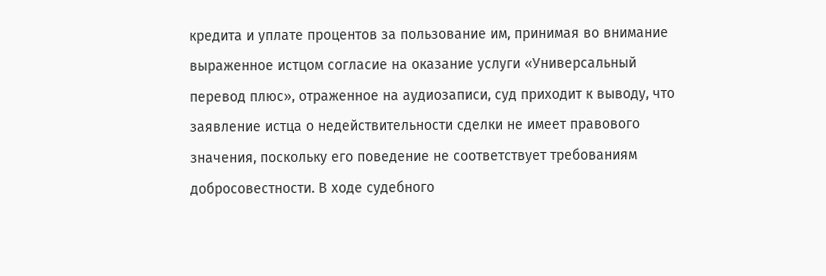кредита и уплате процентов за пользование им, принимая во внимание выраженное истцом согласие на оказание услуги «Универсальный перевод плюс», отраженное на аудиозаписи, суд приходит к выводу, что заявление истца о недействительности сделки не имеет правового значения, поскольку его поведение не соответствует требованиям добросовестности. В ходе судебного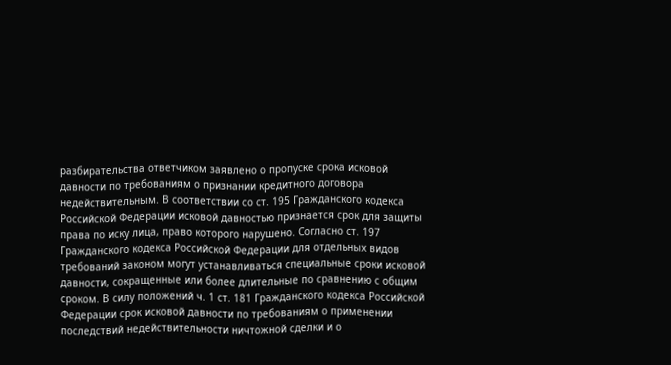разбирательства ответчиком заявлено о пропуске срока исковой давности по требованиям о признании кредитного договора недействительным. В соответствии со ст. 195 Гражданского кодекса Российской Федерации исковой давностью признается срок для защиты права по иску лица, право которого нарушено. Согласно ст. 197 Гражданского кодекса Российской Федерации для отдельных видов требований законом могут устанавливаться специальные сроки исковой давности, сокращенные или более длительные по сравнению с общим сроком. В силу положений ч. 1 ст. 181 Гражданского кодекса Российской Федерации срок исковой давности по требованиям о применении последствий недействительности ничтожной сделки и о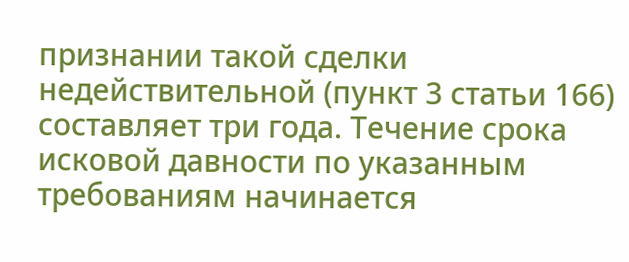признании такой сделки недействительной (пункт 3 статьи 166) составляет три года. Течение срока исковой давности по указанным требованиям начинается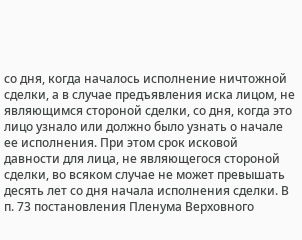со дня, когда началось исполнение ничтожной сделки, а в случае предъявления иска лицом, не являющимся стороной сделки, со дня, когда это лицо узнало или должно было узнать о начале ее исполнения. При этом срок исковой давности для лица, не являющегося стороной сделки, во всяком случае не может превышать десять лет со дня начала исполнения сделки. В п. 73 постановления Пленума Верховного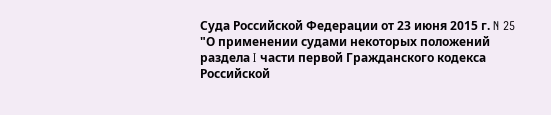Суда Российской Федерации от 23 июня 2015 г. N 25 "О применении судами некоторых положений раздела I части первой Гражданского кодекса Российской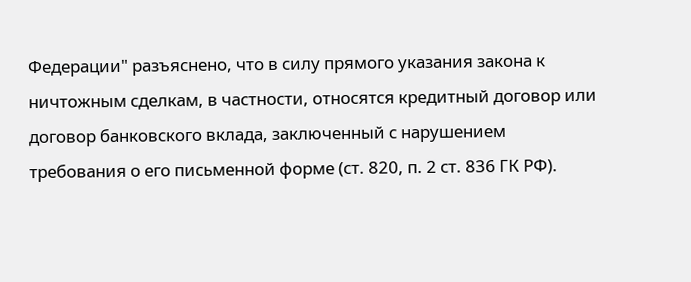Федерации" разъяснено, что в силу прямого указания закона к ничтожным сделкам, в частности, относятся кредитный договор или договор банковского вклада, заключенный с нарушением требования о его письменной форме (ст. 820, п. 2 ст. 836 ГК РФ).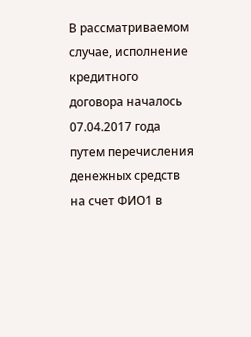В рассматриваемом случае, исполнение кредитного договора началось 07.04.2017 года путем перечисления денежных средств на счет ФИО1 в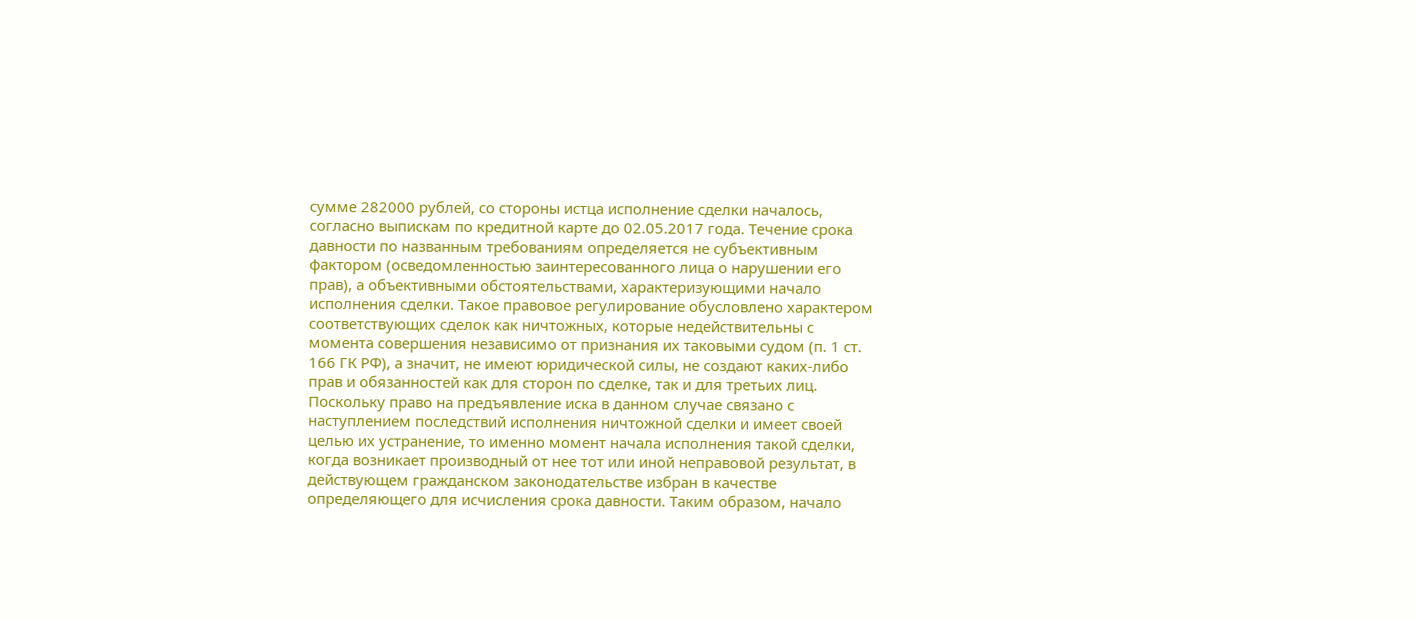сумме 282000 рублей, со стороны истца исполнение сделки началось, согласно выпискам по кредитной карте до 02.05.2017 года. Течение срока давности по названным требованиям определяется не субъективным фактором (осведомленностью заинтересованного лица о нарушении его прав), а объективными обстоятельствами, характеризующими начало исполнения сделки. Такое правовое регулирование обусловлено характером соответствующих сделок как ничтожных, которые недействительны с момента совершения независимо от признания их таковыми судом (п. 1 ст. 166 ГК РФ), а значит, не имеют юридической силы, не создают каких-либо прав и обязанностей как для сторон по сделке, так и для третьих лиц. Поскольку право на предъявление иска в данном случае связано с наступлением последствий исполнения ничтожной сделки и имеет своей целью их устранение, то именно момент начала исполнения такой сделки, когда возникает производный от нее тот или иной неправовой результат, в действующем гражданском законодательстве избран в качестве определяющего для исчисления срока давности. Таким образом, начало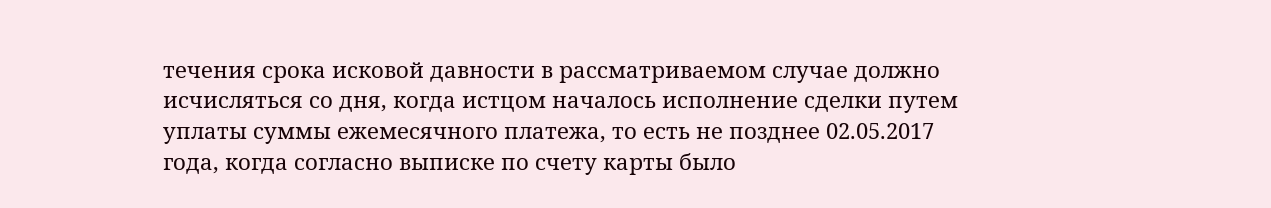течения срока исковой давности в рассматриваемом случае должно исчисляться со дня, когда истцом началось исполнение сделки путем уплаты суммы ежемесячного платежа, то есть не позднее 02.05.2017 года, когда согласно выписке по счету карты было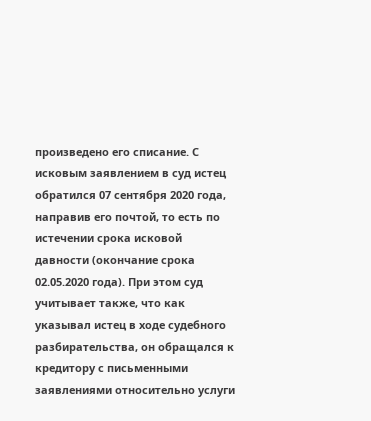произведено его списание. С исковым заявлением в суд истец обратился 07 сентября 2020 года, направив его почтой, то есть по истечении срока исковой давности (окончание срока 02.05.2020 года). При этом суд учитывает также, что как указывал истец в ходе судебного разбирательства, он обращался к кредитору с письменными заявлениями относительно услуги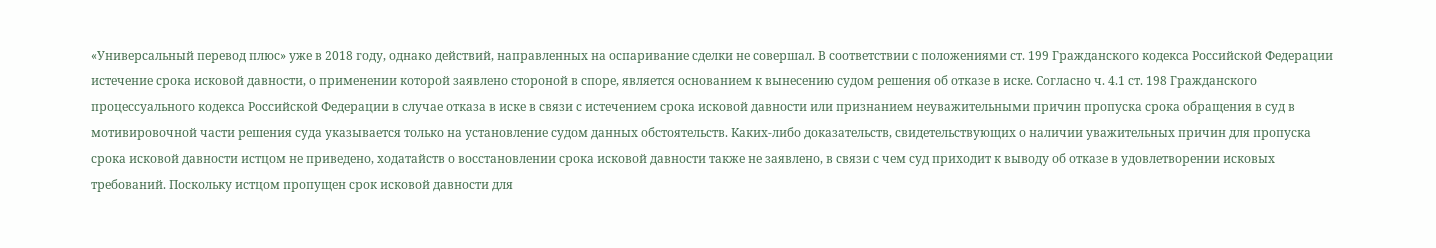«Универсальный перевод плюс» уже в 2018 году, однако действий, направленных на оспаривание сделки не совершал. В соответствии с положениями ст. 199 Гражданского кодекса Российской Федерации истечение срока исковой давности, о применении которой заявлено стороной в споре, является основанием к вынесению судом решения об отказе в иске. Согласно ч. 4.1 ст. 198 Гражданского процессуального кодекса Российской Федерации в случае отказа в иске в связи с истечением срока исковой давности или признанием неуважительными причин пропуска срока обращения в суд в мотивировочной части решения суда указывается только на установление судом данных обстоятельств. Каких-либо доказательств, свидетельствующих о наличии уважительных причин для пропуска срока исковой давности истцом не приведено, ходатайств о восстановлении срока исковой давности также не заявлено, в связи с чем суд приходит к выводу об отказе в удовлетворении исковых требований. Поскольку истцом пропущен срок исковой давности для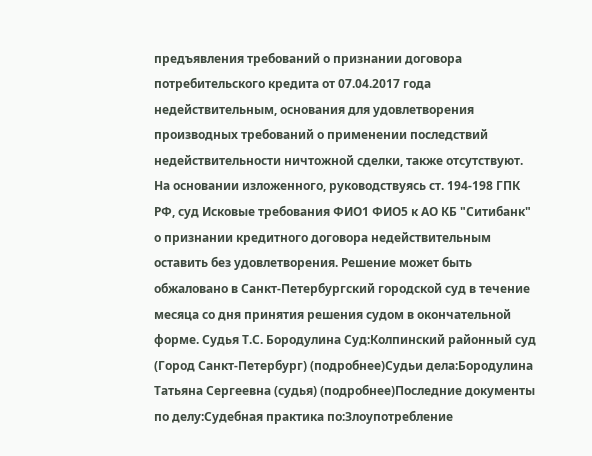предъявления требований о признании договора потребительского кредита от 07.04.2017 года недействительным, основания для удовлетворения производных требований о применении последствий недействительности ничтожной сделки, также отсутствуют. На основании изложенного, руководствуясь ст. 194-198 ГПК РФ, суд Исковые требования ФИО1 ФИО5 к АО КБ "Ситибанк" о признании кредитного договора недействительным оставить без удовлетворения. Решение может быть обжаловано в Санкт-Петербургский городской суд в течение месяца со дня принятия решения судом в окончательной форме. Судья Т.С. Бородулина Суд:Колпинский районный суд (Город Санкт-Петербург) (подробнее)Судьи дела:Бородулина Татьяна Сергеевна (судья) (подробнее)Последние документы по делу:Судебная практика по:Злоупотребление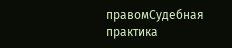правомСудебная практика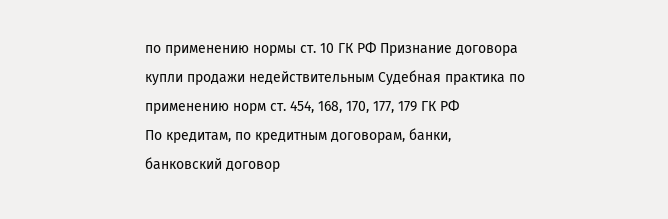по применению нормы ст. 10 ГК РФ Признание договора купли продажи недействительным Судебная практика по применению норм ст. 454, 168, 170, 177, 179 ГК РФ
По кредитам, по кредитным договорам, банки, банковский договор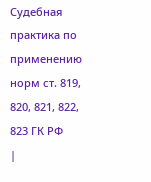Судебная практика по применению норм ст. 819, 820, 821, 822, 823 ГК РФ
|